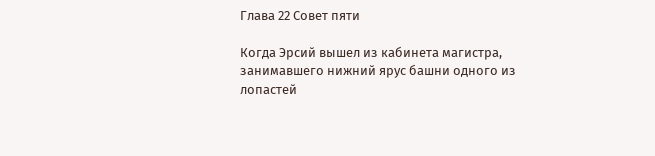Глава 22 Совет пяти

Когда Эрсий вышел из кабинета магистра, занимавшего нижний ярус башни одного из лопастей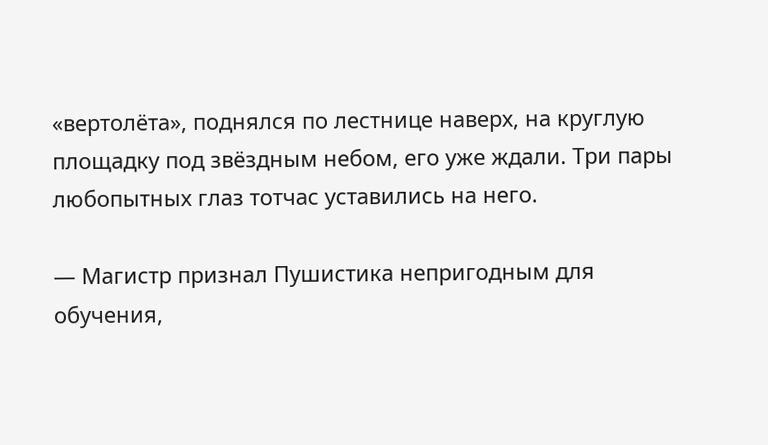«вертолёта», поднялся по лестнице наверх, на круглую площадку под звёздным небом, его уже ждали. Три пары любопытных глаз тотчас уставились на него.

— Магистр признал Пушистика непригодным для обучения,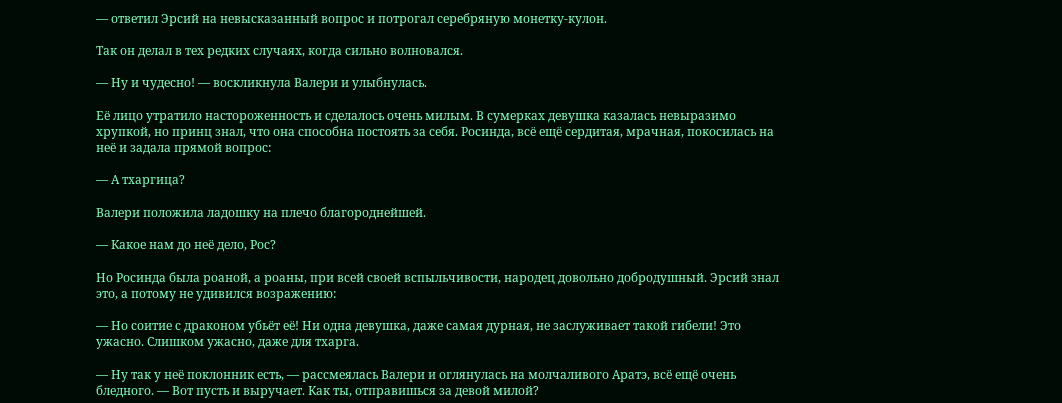— ответил Эрсий на невысказанный вопрос и потрогал серебряную монетку-кулон.

Так он делал в тех редких случаях, когда сильно волновался.

— Ну и чудесно! — воскликнула Валери и улыбнулась.

Её лицо утратило настороженность и сделалось очень милым. В сумерках девушка казалась невыразимо хрупкой, но принц знал, что она способна постоять за себя. Росинда, всё ещё сердитая, мрачная, покосилась на неё и задала прямой вопрос:

— А тхаргица?

Валери положила ладошку на плечо благороднейшей.

— Какое нам до неё дело, Рос?

Но Росинда была роаной, а роаны, при всей своей вспыльчивости, народец довольно добродушный. Эрсий знал это, а потому не удивился возражению:

— Но соитие с драконом убьёт её! Ни одна девушка, даже самая дурная, не заслуживает такой гибели! Это ужасно. Слишком ужасно, даже для тхарга.

— Ну так у неё поклонник есть, — рассмеялась Валери и оглянулась на молчаливого Аратэ, всё ещё очень бледного. — Вот пусть и выручает. Как ты, отправишься за девой милой?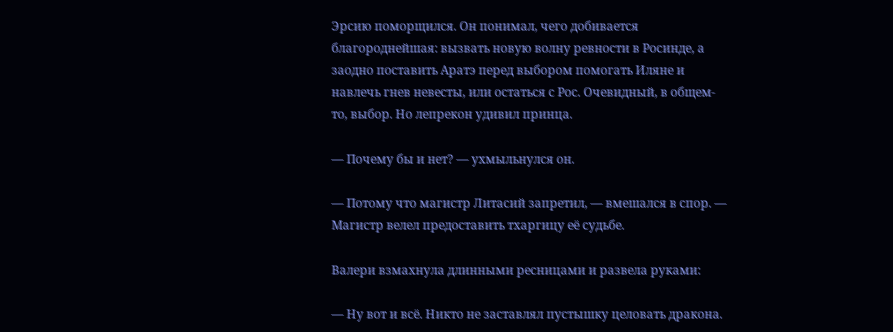Эрсию поморщился. Он понимал, чего добивается благороднейшая: вызвать новую волну ревности в Росинде, а заодно поставить Аратэ перед выбором помогать Иляне и навлечь гнев невесты, или остаться с Рос. Очевидный, в общем-то, выбор. Но лепрекон удивил принца.

— Почему бы и нет? — ухмыльнулся он.

— Потому что магистр Литасий запретил, — вмешался в спор. — Магистр велел предоставить тхаргицу её судьбе.

Валери взмахнула длинными ресницами и развела руками:

— Ну вот и всё. Никто не заставлял пустышку целовать дракона.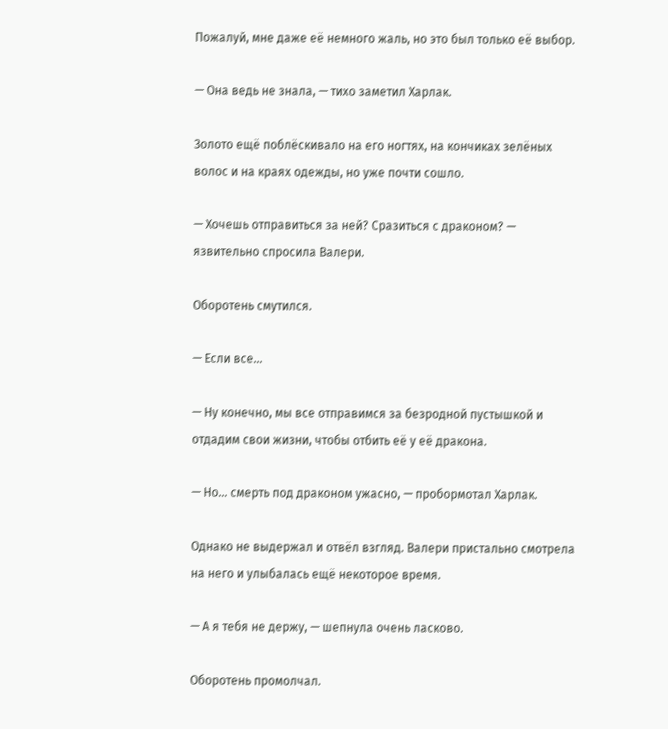Пожалуй, мне даже её немного жаль, но это был только её выбор.

— Она ведь не знала, — тихо заметил Харлак.

Золото ещё поблёскивало на его ногтях, на кончиках зелёных волос и на краях одежды, но уже почти сошло.

— Хочешь отправиться за ней? Сразиться с драконом? — язвительно спросила Валери.

Оборотень смутился.

— Если все…

— Ну конечно, мы все отправимся за безродной пустышкой и отдадим свои жизни, чтобы отбить её у её дракона.

— Но… смерть под драконом ужасно, — пробормотал Харлак.

Однако не выдержал и отвёл взгляд. Валери пристально смотрела на него и улыбалась ещё некоторое время.

— А я тебя не держу, — шепнула очень ласково.

Оборотень промолчал.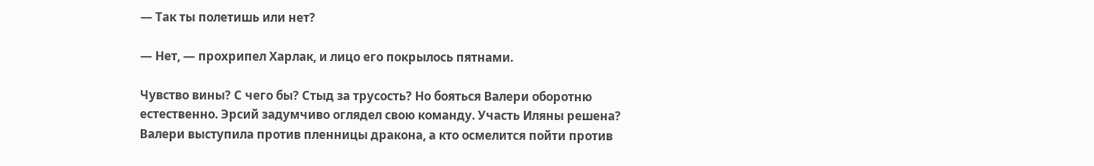— Так ты полетишь или нет?

— Нет, — прохрипел Харлак, и лицо его покрылось пятнами.

Чувство вины? С чего бы? Стыд за трусость? Но бояться Валери оборотню естественно. Эрсий задумчиво оглядел свою команду. Участь Иляны решена? Валери выступила против пленницы дракона, а кто осмелится пойти против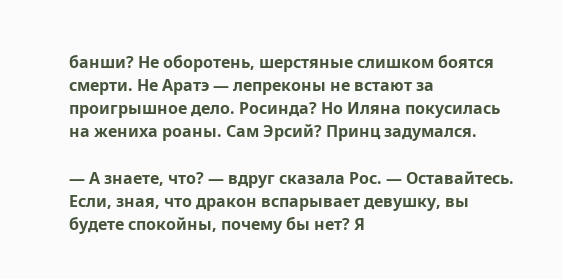банши? Не оборотень, шерстяные слишком боятся смерти. Не Аратэ — лепреконы не встают за проигрышное дело. Росинда? Но Иляна покусилась на жениха роаны. Сам Эрсий? Принц задумался.

— А знаете, что? — вдруг сказала Рос. — Оставайтесь. Если, зная, что дракон вспарывает девушку, вы будете спокойны, почему бы нет? Я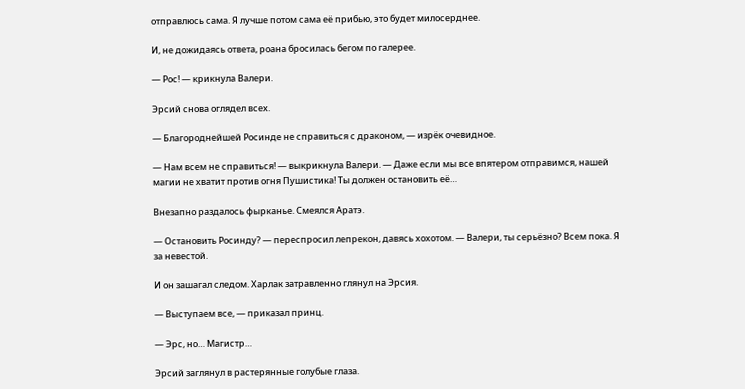отправлюсь сама. Я лучше потом сама её прибью, это будет милосерднее.

И, не дожидаясь ответа, роана бросилась бегом по галерее.

— Рос! — крикнула Валери.

Эрсий снова оглядел всех.

— Благороднейшей Росинде не справиться с драконом, — изрёк очевидное.

— Нам всем не справиться! — выкрикнула Валери. — Даже если мы все впятером отправимся, нашей магии не хватит против огня Пушистика! Ты должен остановить её…

Внезапно раздалось фырканье. Смеялся Аратэ.

— Остановить Росинду? — переспросил лепрекон, давясь хохотом. — Валери, ты серьёзно? Всем пока. Я за невестой.

И он зашагал следом. Харлак затравленно глянул на Эрсия.

— Выступаем все, — приказал принц.

— Эрс, но… Магистр…

Эрсий заглянул в растерянные голубые глаза.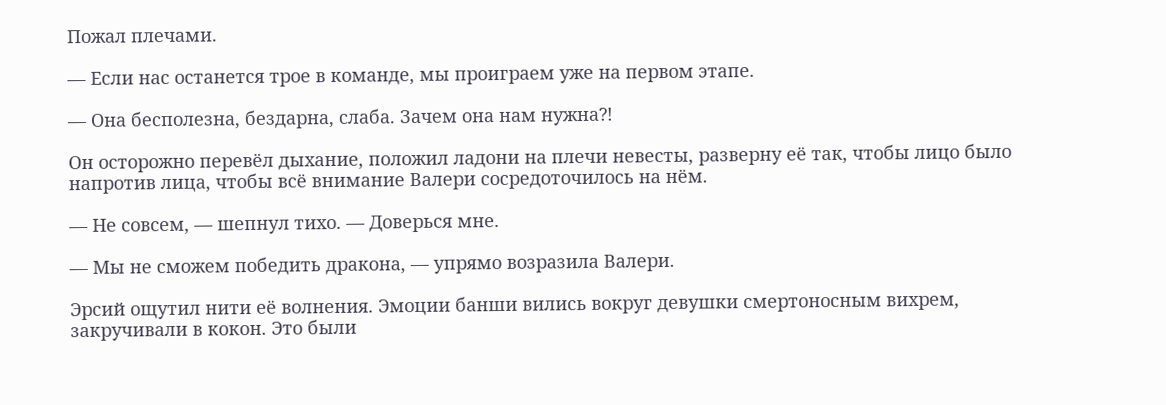Пожал плечами.

— Если нас останется трое в команде, мы проиграем уже на первом этапе.

— Она бесполезна, бездарна, слаба. Зачем она нам нужна⁈

Он осторожно перевёл дыхание, положил ладони на плечи невесты, разверну её так, чтобы лицо было напротив лица, чтобы всё внимание Валери сосредоточилось на нём.

— Не совсем, — шепнул тихо. — Доверься мне.

— Мы не сможем победить дракона, — упрямо возразила Валери.

Эрсий ощутил нити её волнения. Эмоции банши вились вокруг девушки смертоносным вихрем, закручивали в кокон. Это были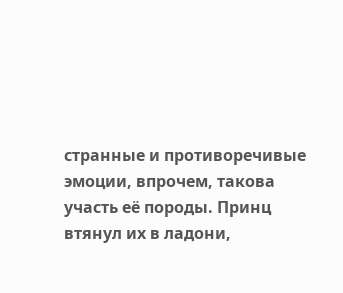странные и противоречивые эмоции, впрочем, такова участь её породы. Принц втянул их в ладони,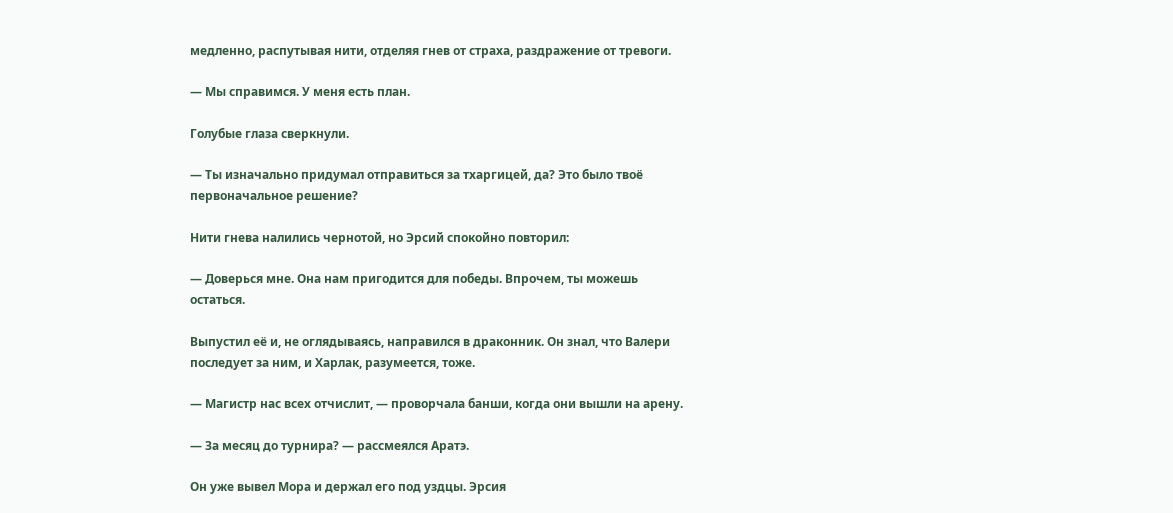медленно, распутывая нити, отделяя гнев от страха, раздражение от тревоги.

— Мы справимся. У меня есть план.

Голубые глаза сверкнули.

— Ты изначально придумал отправиться за тхаргицей, да? Это было твоё первоначальное решение?

Нити гнева налились чернотой, но Эрсий спокойно повторил:

— Доверься мне. Она нам пригодится для победы. Впрочем, ты можешь остаться.

Выпустил её и, не оглядываясь, направился в драконник. Он знал, что Валери последует за ним, и Харлак, разумеется, тоже.

— Магистр нас всех отчислит, — проворчала банши, когда они вышли на арену.

— За месяц до турнира? — рассмеялся Аратэ.

Он уже вывел Мора и держал его под уздцы. Эрсия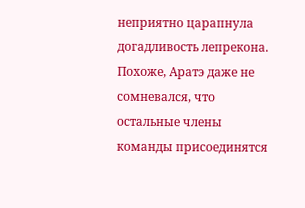неприятно царапнула догадливость лепрекона. Похоже, Аратэ даже не сомневался, что остальные члены команды присоединятся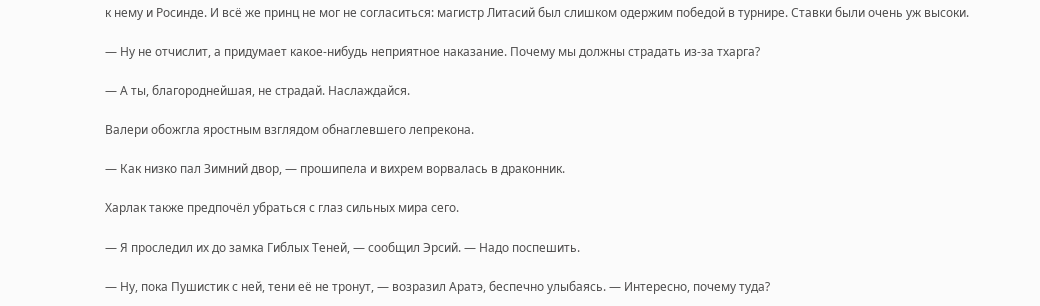к нему и Росинде. И всё же принц не мог не согласиться: магистр Литасий был слишком одержим победой в турнире. Ставки были очень уж высоки.

— Ну не отчислит, а придумает какое-нибудь неприятное наказание. Почему мы должны страдать из-за тхарга?

— А ты, благороднейшая, не страдай. Наслаждайся.

Валери обожгла яростным взглядом обнаглевшего лепрекона.

— Как низко пал Зимний двор, — прошипела и вихрем ворвалась в драконник.

Харлак также предпочёл убраться с глаз сильных мира сего.

— Я проследил их до замка Гиблых Теней, — сообщил Эрсий. — Надо поспешить.

— Ну, пока Пушистик с ней, тени её не тронут, — возразил Аратэ, беспечно улыбаясь. — Интересно, почему туда?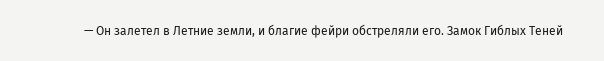— Он залетел в Летние земли, и благие фейри обстреляли его. Замок Гиблых Теней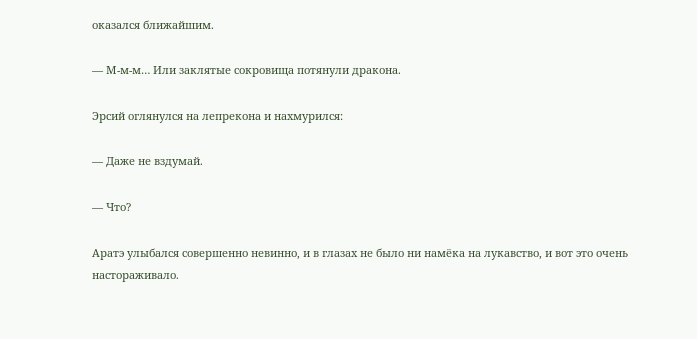оказался ближайшим.

— М-м-м… Или заклятые сокровища потянули дракона.

Эрсий оглянулся на лепрекона и нахмурился:

— Даже не вздумай.

— Что?

Аратэ улыбался совершенно невинно, и в глазах не было ни намёка на лукавство, и вот это очень настораживало.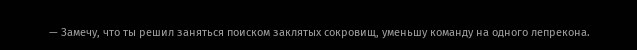— Замечу, что ты решил заняться поиском заклятых сокровищ, уменьшу команду на одного лепрекона.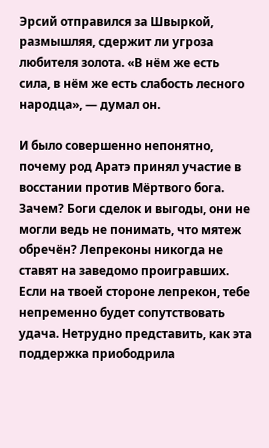Эрсий отправился за Швыркой, размышляя, сдержит ли угроза любителя золота. «В нём же есть сила, в нём же есть слабость лесного народца», — думал он.

И было совершенно непонятно, почему род Аратэ принял участие в восстании против Мёртвого бога. Зачем? Боги сделок и выгоды, они не могли ведь не понимать, что мятеж обречён? Лепреконы никогда не ставят на заведомо проигравших. Если на твоей стороне лепрекон, тебе непременно будет сопутствовать удача. Нетрудно представить, как эта поддержка приободрила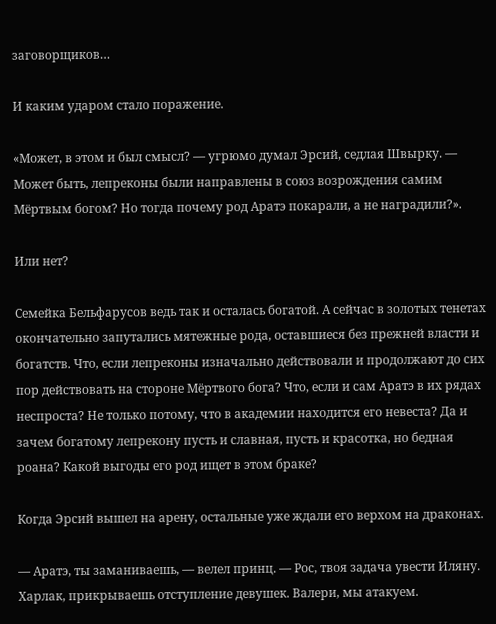заговорщиков…

И каким ударом стало поражение.

«Может, в этом и был смысл? — угрюмо думал Эрсий, седлая Швырку. — Может быть, лепреконы были направлены в союз возрождения самим Мёртвым богом? Но тогда почему род Аратэ покарали, а не наградили?».

Или нет?

Семейка Бельфарусов ведь так и осталась богатой. А сейчас в золотых тенетах окончательно запутались мятежные рода, оставшиеся без прежней власти и богатств. Что, если лепреконы изначально действовали и продолжают до сих пор действовать на стороне Мёртвого бога? Что, если и сам Аратэ в их рядах неспроста? Не только потому, что в академии находится его невеста? Да и зачем богатому лепрекону пусть и славная, пусть и красотка, но бедная роана? Какой выгоды его род ищет в этом браке?

Когда Эрсий вышел на арену, остальные уже ждали его верхом на драконах.

— Аратэ, ты заманиваешь, — велел принц. — Рос, твоя задача увести Иляну. Харлак, прикрываешь отступление девушек. Валери, мы атакуем.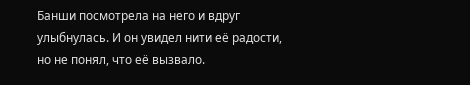Банши посмотрела на него и вдруг улыбнулась. И он увидел нити её радости, но не понял, что её вызвало.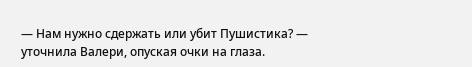— Нам нужно сдержать или убит Пушистика? — уточнила Валери, опуская очки на глаза.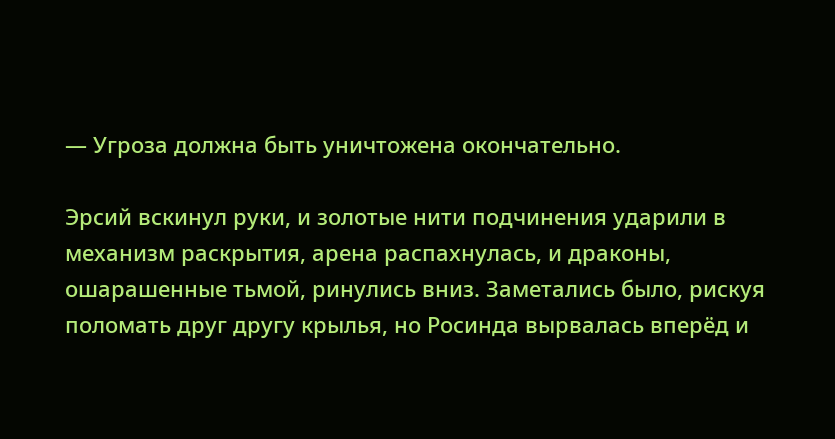— Угроза должна быть уничтожена окончательно.

Эрсий вскинул руки, и золотые нити подчинения ударили в механизм раскрытия, арена распахнулась, и драконы, ошарашенные тьмой, ринулись вниз. Заметались было, рискуя поломать друг другу крылья, но Росинда вырвалась вперёд и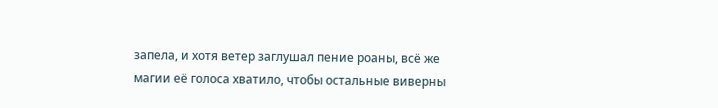запела, и хотя ветер заглушал пение роаны, всё же магии её голоса хватило, чтобы остальные виверны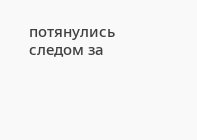потянулись следом за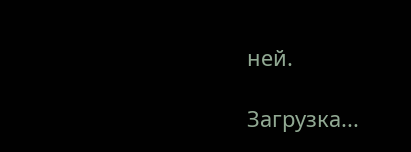ней.

Загрузка...